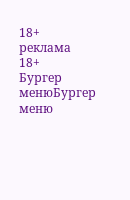18+
реклама
18+
Бургер менюБургер меню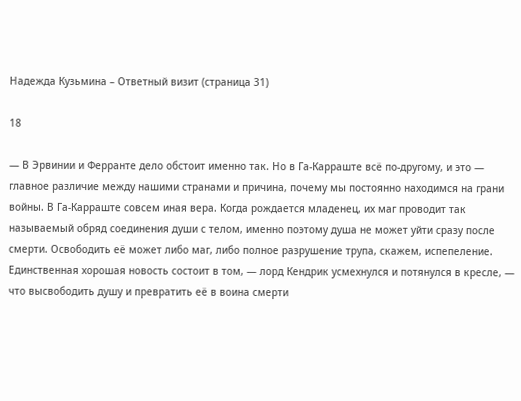Надежда Кузьмина – Ответный визит (страница 31)

18

— В Эрвинии и Ферранте дело обстоит именно так. Но в Га-Карраште всё по-другому, и это — главное различие между нашими странами и причина, почему мы постоянно находимся на грани войны. В Га-Карраште совсем иная вера. Когда рождается младенец, их маг проводит так называемый обряд соединения души с телом, именно поэтому душа не может уйти сразу после смерти. Освободить её может либо маг, либо полное разрушение трупа, скажем, испепеление. Единственная хорошая новость состоит в том, — лорд Кендрик усмехнулся и потянулся в кресле, — что высвободить душу и превратить её в воина смерти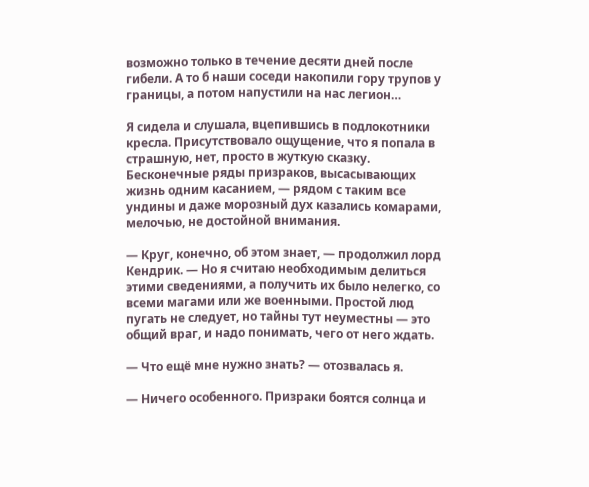возможно только в течение десяти дней после гибели. А то б наши соседи накопили гору трупов у границы, а потом напустили на нас легион…

Я сидела и слушала, вцепившись в подлокотники кресла. Присутствовало ощущение, что я попала в страшную, нет, просто в жуткую сказку. Бесконечные ряды призраков, высасывающих жизнь одним касанием, — рядом с таким все ундины и даже морозный дух казались комарами, мелочью, не достойной внимания.

— Круг, конечно, об этом знает, — продолжил лорд Кендрик. — Но я считаю необходимым делиться этими сведениями, а получить их было нелегко, со всеми магами или же военными. Простой люд пугать не следует, но тайны тут неуместны — это общий враг, и надо понимать, чего от него ждать.

— Что ещё мне нужно знать? — отозвалась я.

— Ничего особенного. Призраки боятся солнца и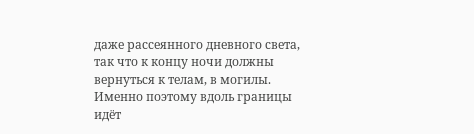даже рассеянного дневного света, так что к концу ночи должны вернуться к телам, в могилы. Именно поэтому вдоль границы идёт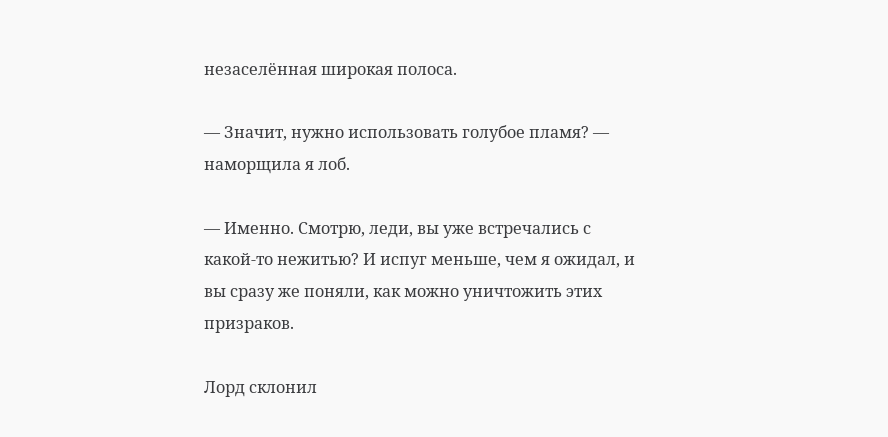незаселённая широкая полоса.

— Значит, нужно использовать голубое пламя? — наморщила я лоб.

— Именно. Смотрю, леди, вы уже встречались с какой-то нежитью? И испуг меньше, чем я ожидал, и вы сразу же поняли, как можно уничтожить этих призраков.

Лорд склонил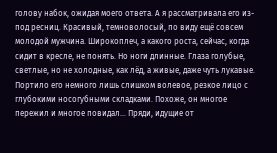голову набок, ожидая моего ответа. А я рассматривала его из-под ресниц. Красивый, темноволосый, по виду ещё совсем молодой мужчина. Широкоплеч, а какого роста, сейчас, когда сидит в кресле, не понять. Но ноги длинные. Глаза голубые, светлые, но не холодные, как лёд, а живые, даже чуть лукавые. Портило его немного лишь слишком волевое, резкое лицо с глубокими носогубными складками. Похоже, он многое пережил и многое повидал… Пряди, идущие от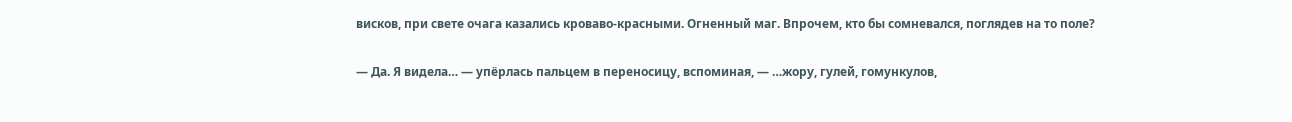висков, при свете очага казались кроваво-красными. Огненный маг. Впрочем, кто бы сомневался, поглядев на то поле?

— Да. Я видела… — упёрлась пальцем в переносицу, вспоминая, — …жору, гулей, гомункулов,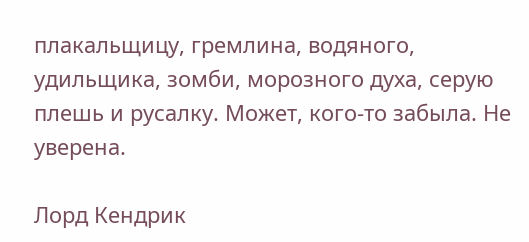плакальщицу, гремлина, водяного, удильщика, зомби, морозного духа, серую плешь и русалку. Может, кого-то забыла. Не уверена.

Лорд Кендрик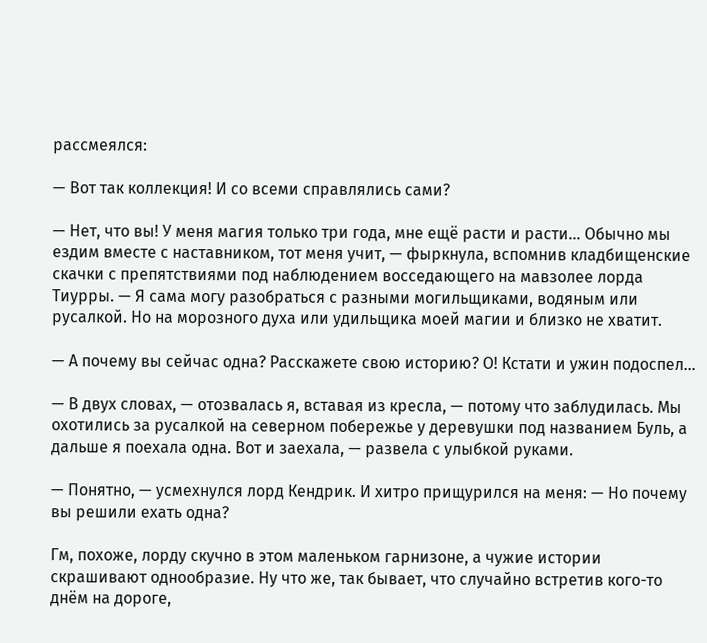рассмеялся:

— Вот так коллекция! И со всеми справлялись сами?

— Нет, что вы! У меня магия только три года, мне ещё расти и расти… Обычно мы ездим вместе с наставником, тот меня учит, — фыркнула, вспомнив кладбищенские скачки с препятствиями под наблюдением восседающего на мавзолее лорда Тиурры. — Я сама могу разобраться с разными могильщиками, водяным или русалкой. Но на морозного духа или удильщика моей магии и близко не хватит.

— А почему вы сейчас одна? Расскажете свою историю? О! Кстати и ужин подоспел…

— В двух словах, — отозвалась я, вставая из кресла, — потому что заблудилась. Мы охотились за русалкой на северном побережье у деревушки под названием Буль, а дальше я поехала одна. Вот и заехала, — развела с улыбкой руками.

— Понятно, — усмехнулся лорд Кендрик. И хитро прищурился на меня: — Но почему вы решили ехать одна?

Гм, похоже, лорду скучно в этом маленьком гарнизоне, а чужие истории скрашивают однообразие. Ну что же, так бывает, что случайно встретив кого-то днём на дороге,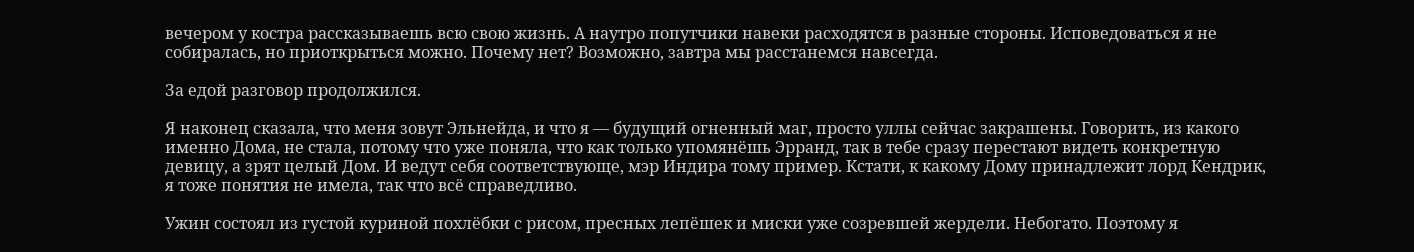вечером у костра рассказываешь всю свою жизнь. А наутро попутчики навеки расходятся в разные стороны. Исповедоваться я не собиралась, но приоткрыться можно. Почему нет? Возможно, завтра мы расстанемся навсегда.

За едой разговор продолжился.

Я наконец сказала, что меня зовут Эльнейда, и что я — будущий огненный маг, просто уллы сейчас закрашены. Говорить, из какого именно Дома, не стала, потому что уже поняла, что как только упомянёшь Эрранд, так в тебе сразу перестают видеть конкретную девицу, а зрят целый Дом. И ведут себя соответствующе, мэр Индира тому пример. Кстати, к какому Дому принадлежит лорд Кендрик, я тоже понятия не имела, так что всё справедливо.

Ужин состоял из густой куриной похлёбки с рисом, пресных лепёшек и миски уже созревшей жердели. Небогато. Поэтому я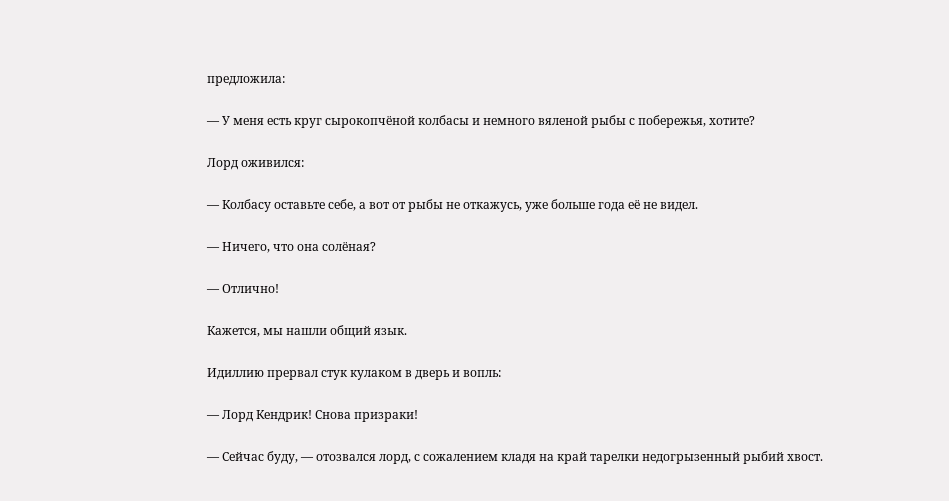предложила:

— У меня есть круг сырокопчёной колбасы и немного вяленой рыбы с побережья, хотите?

Лорд оживился:

— Колбасу оставьте себе, а вот от рыбы не откажусь, уже больше года её не видел.

— Ничего, что она солёная?

— Отлично!

Кажется, мы нашли общий язык.

Идиллию прервал стук кулаком в дверь и вопль:

— Лорд Кендрик! Снова призраки!

— Сейчас буду, — отозвался лорд, с сожалением кладя на край тарелки недогрызенный рыбий хвост.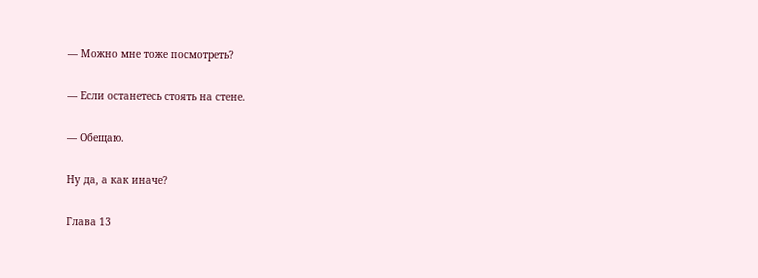— Можно мне тоже посмотреть?

— Если останетесь стоять на стене.

— Обещаю.

Ну да, а как иначе?

Глава 13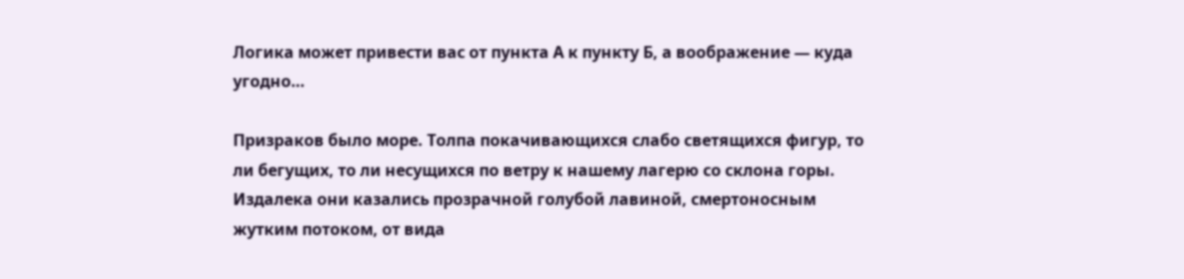Логика может привести вас от пункта А к пункту Б, а воображение — куда угодно…

Призраков было море. Толпа покачивающихся слабо светящихся фигур, то ли бегущих, то ли несущихся по ветру к нашему лагерю со склона горы. Издалека они казались прозрачной голубой лавиной, смертоносным жутким потоком, от вида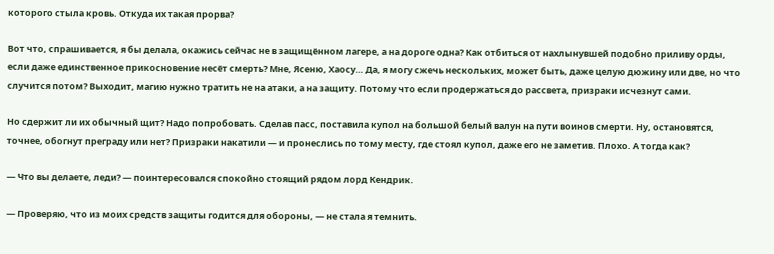которого стыла кровь. Откуда их такая прорва?

Вот что, спрашивается, я бы делала, окажись сейчас не в защищённом лагере, а на дороге одна? Как отбиться от нахлынувшей подобно приливу орды, если даже единственное прикосновение несёт смерть? Мне, Ясеню, Хаосу… Да, я могу сжечь нескольких, может быть, даже целую дюжину или две, но что случится потом? Выходит, магию нужно тратить не на атаки, а на защиту. Потому что если продержаться до рассвета, призраки исчезнут сами.

Но сдержит ли их обычный щит? Надо попробовать. Сделав пасс, поставила купол на большой белый валун на пути воинов смерти. Ну, остановятся, точнее, обогнут преграду или нет? Призраки накатили — и пронеслись по тому месту, где стоял купол, даже его не заметив. Плохо. А тогда как?

— Что вы делаете, леди? — поинтересовался спокойно стоящий рядом лорд Кендрик.

— Проверяю, что из моих средств защиты годится для обороны, — не стала я темнить.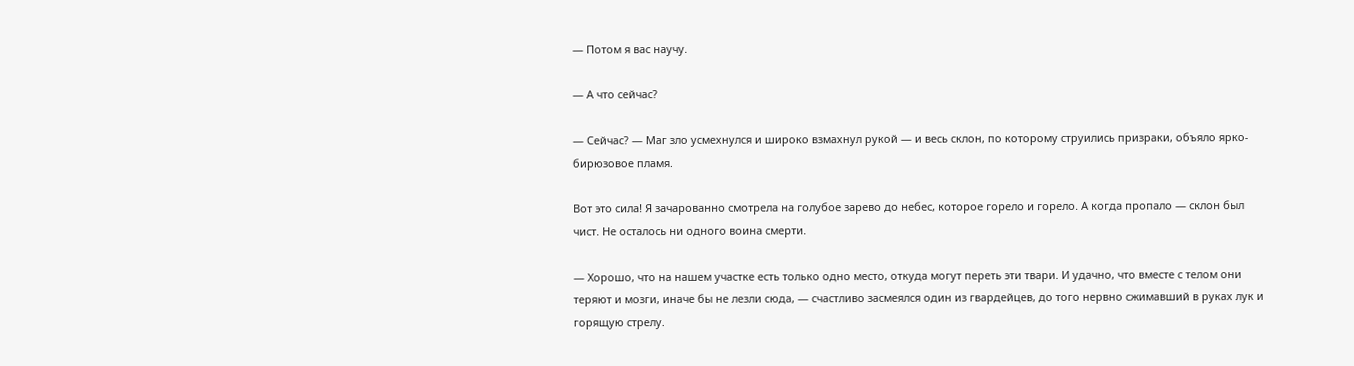— Потом я вас научу.

— А что сейчас?

— Сейчас? — Маг зло усмехнулся и широко взмахнул рукой — и весь склон, по которому струились призраки, объяло ярко-бирюзовое пламя.

Вот это сила! Я зачарованно смотрела на голубое зарево до небес, которое горело и горело. А когда пропало — склон был чист. Не осталось ни одного воина смерти.

— Хорошо, что на нашем участке есть только одно место, откуда могут переть эти твари. И удачно, что вместе с телом они теряют и мозги, иначе бы не лезли сюда, — счастливо засмеялся один из гвардейцев, до того нервно сжимавший в руках лук и горящую стрелу.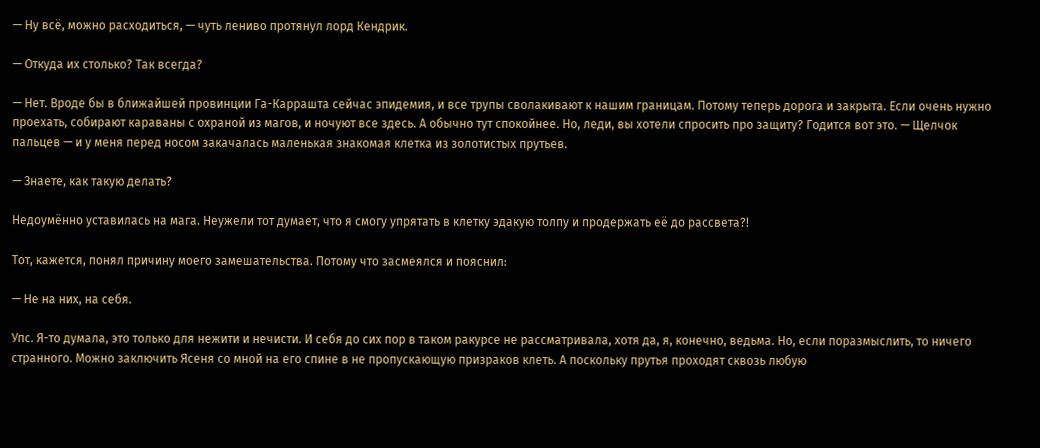— Ну всё, можно расходиться, — чуть лениво протянул лорд Кендрик.

— Откуда их столько? Так всегда?

— Нет. Вроде бы в ближайшей провинции Га-Каррашта сейчас эпидемия, и все трупы сволакивают к нашим границам. Потому теперь дорога и закрыта. Если очень нужно проехать, собирают караваны с охраной из магов, и ночуют все здесь. А обычно тут спокойнее. Но, леди, вы хотели спросить про защиту? Годится вот это. — Щелчок пальцев — и у меня перед носом закачалась маленькая знакомая клетка из золотистых прутьев.

— Знаете, как такую делать?

Недоумённо уставилась на мага. Неужели тот думает, что я смогу упрятать в клетку эдакую толпу и продержать её до рассвета?!

Тот, кажется, понял причину моего замешательства. Потому что засмеялся и пояснил:

— Не на них, на себя.

Упс. Я-то думала, это только для нежити и нечисти. И себя до сих пор в таком ракурсе не рассматривала, хотя да, я, конечно, ведьма. Но, если поразмыслить, то ничего странного. Можно заключить Ясеня со мной на его спине в не пропускающую призраков клеть. А поскольку прутья проходят сквозь любую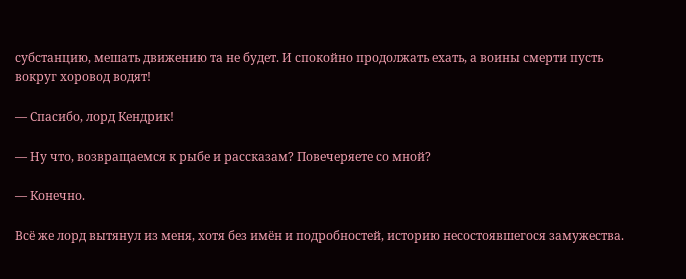субстанцию, мешать движению та не будет. И спокойно продолжать ехать, а воины смерти пусть вокруг хоровод водят!

— Спасибо, лорд Кендрик!

— Ну что, возвращаемся к рыбе и рассказам? Повечеряете со мной?

— Конечно.

Всё же лорд вытянул из меня, хотя без имён и подробностей, историю несостоявшегося замужества.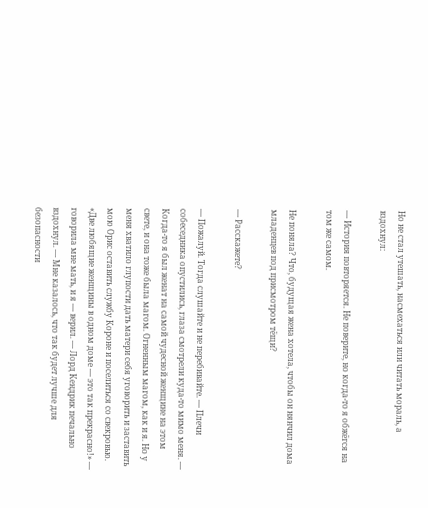Но не стал утешать, насмехаться или читать мораль, а вздохнул:

— История повторяется. Не поверите, но когда-то я обжёгся на том же самом.

Не поняла? Что, будущая жена хотела, чтобы он нянчил дома младенцев под присмотром тёщи?

— Расскажете?

— Пожалуй. Тогда слушайте и не перебивайте. — Плечи собеседника опустились, глаза смотрели куда-то мимо меня. — Когда-то я был женат на самой чудесной женщине на этом свете, и она тоже была магом. Огненным магом, как и я. Но у меня хватило глупости дать матери себя уговорить и заставить мою Орис оставить службу Короне и поселиться со свекровью. «Две любящие женщины в одном доме — это так прекрасно!» — говорила мне мать, и я — верил. — Лорд Кендрик печально вздохнул. — Мне казалось, что так будет лучше для безопасности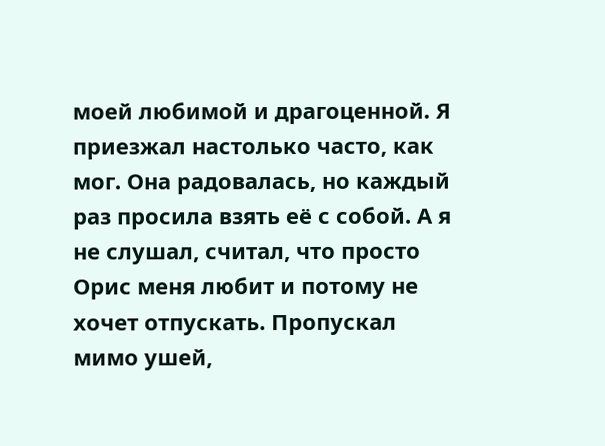моей любимой и драгоценной. Я приезжал настолько часто, как мог. Она радовалась, но каждый раз просила взять её с собой. А я не слушал, считал, что просто Орис меня любит и потому не хочет отпускать. Пропускал мимо ушей,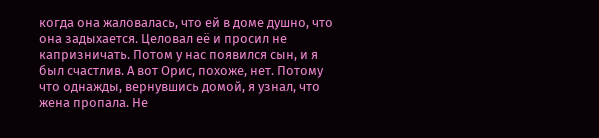когда она жаловалась, что ей в доме душно, что она задыхается. Целовал её и просил не капризничать. Потом у нас появился сын, и я был счастлив. А вот Орис, похоже, нет. Потому что однажды, вернувшись домой, я узнал, что жена пропала. Не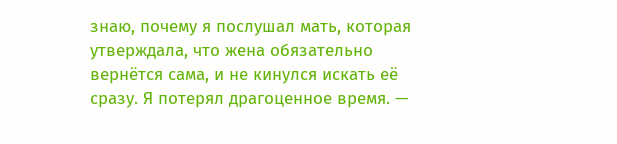знаю, почему я послушал мать, которая утверждала, что жена обязательно вернётся сама, и не кинулся искать её сразу. Я потерял драгоценное время. —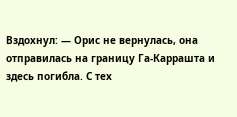Вздохнул: — Орис не вернулась, она отправилась на границу Га-Каррашта и здесь погибла. С тех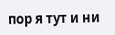пор я тут и ни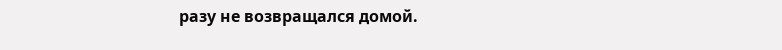разу не возвращался домой.